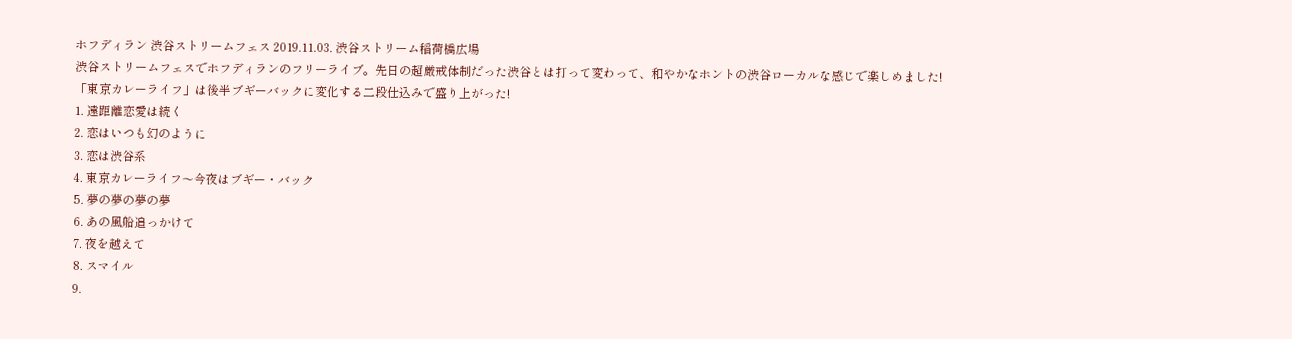ホフディラン 渋谷ストリームフェス 2019.11.03. 渋谷ストリーム稲荷橋広場
渋谷ストリームフェスでホフディランのフリーライブ。先日の超厳戒体制だった渋谷とは打って変わって、和やかなホントの渋谷ローカルな感じで楽しめました!「東京カレーライフ」は後半ブギーバックに変化する二段仕込みで盛り上がった!
1. 遠距離恋愛は続く
2. 恋はいつも幻のように
3. 恋は渋谷系
4. 東京カレーライフ〜今夜はブギー・バック
5. 夢の夢の夢の夢
6. あの風船追っかけて
7. 夜を越えて
8. スマイル
9.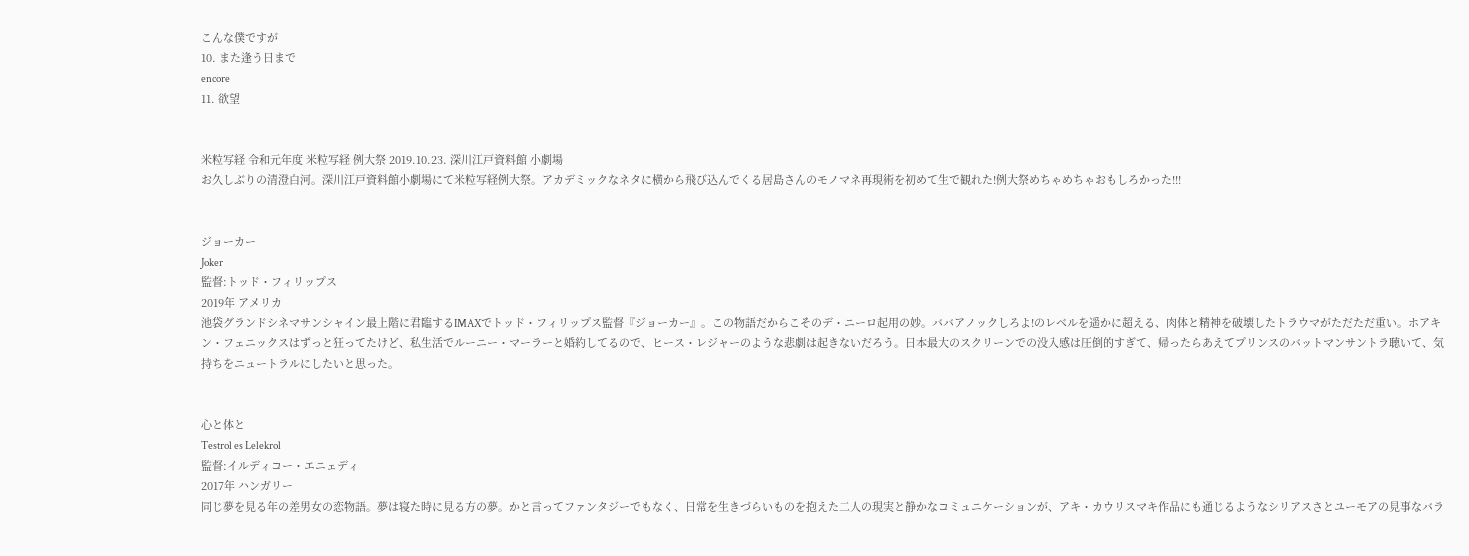こんな僕ですが
10. また逢う日まで
encore
11. 欲望


米粒写経 令和元年度 米粒写経 例大祭 2019.10.23. 深川江戸資料館 小劇場
お久しぶりの清澄白河。深川江戸資料館小劇場にて米粒写経例大祭。アカデミックなネタに横から飛び込んでくる居島さんのモノマネ再現術を初めて生で観れた!例大祭めちゃめちゃおもしろかった!!!


ジョーカー
Joker
監督:トッド・フィリップス
2019年 アメリカ
池袋グランドシネマサンシャイン最上階に君臨するIMAXでトッド・フィリップス監督『ジョーカー』。この物語だからこそのデ・ニーロ起用の妙。ババアノックしろよ!のレベルを遥かに超える、肉体と精神を破壊したトラウマがただただ重い。ホアキン・フェニックスはずっと狂ってたけど、私生活でルーニー・マーラーと婚約してるので、ヒース・レジャーのような悲劇は起きないだろう。日本最大のスクリーンでの没入感は圧倒的すぎて、帰ったらあえてプリンスのバットマンサントラ聴いて、気持ちをニュートラルにしたいと思った。


心と体と
Testrol es Lelekrol
監督:イルディコー・エニェディ
2017年 ハンガリー
同じ夢を見る年の差男女の恋物語。夢は寝た時に見る方の夢。かと言ってファンタジーでもなく、日常を生きづらいものを抱えた二人の現実と静かなコミュニケーションが、アキ・カウリスマキ作品にも通じるようなシリアスさとユーモアの見事なバラ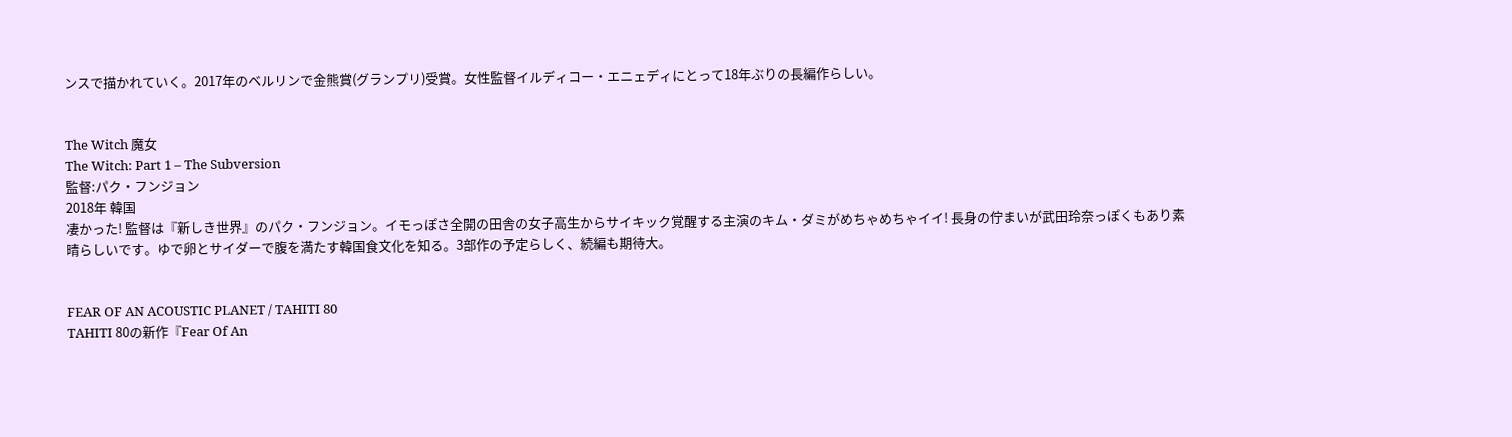ンスで描かれていく。2017年のベルリンで金熊賞(グランプリ)受賞。女性監督イルディコー・エニェディにとって18年ぶりの長編作らしい。


The Witch 魔女
The Witch: Part 1 – The Subversion
監督:パク・フンジョン
2018年 韓国
凄かった! 監督は『新しき世界』のパク・フンジョン。イモっぽさ全開の田舎の女子高生からサイキック覚醒する主演のキム・ダミがめちゃめちゃイイ! 長身の佇まいが武田玲奈っぽくもあり素晴らしいです。ゆで卵とサイダーで腹を満たす韓国食文化を知る。3部作の予定らしく、続編も期待大。


FEAR OF AN ACOUSTIC PLANET / TAHITI 80
TAHITI 80の新作『Fear Of An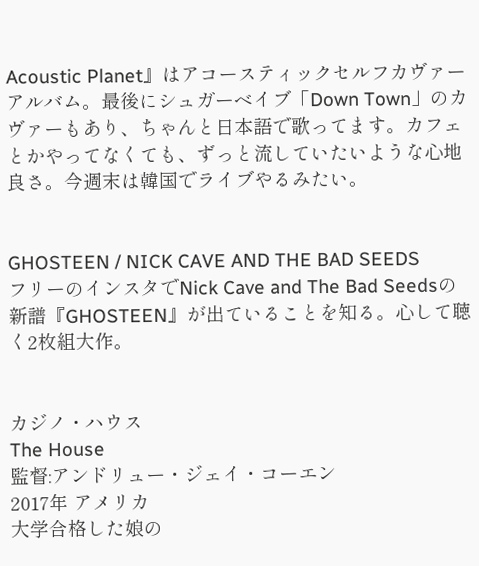Acoustic Planet』はアコースティックセルフカヴァーアルバム。最後にシュガーベイブ「Down Town」のカヴァーもあり、ちゃんと日本語で歌ってます。カフェとかやってなくても、ずっと流していたいような心地良さ。今週末は韓国でライブやるみたい。


GHOSTEEN / NICK CAVE AND THE BAD SEEDS
フリーのインスタでNick Cave and The Bad Seedsの新譜『GHOSTEEN』が出ていることを知る。心して聴く2枚組大作。


カジノ・ハウス
The House
監督:アンドリュー・ジェイ・コーエン
2017年 アメリカ
大学合格した娘の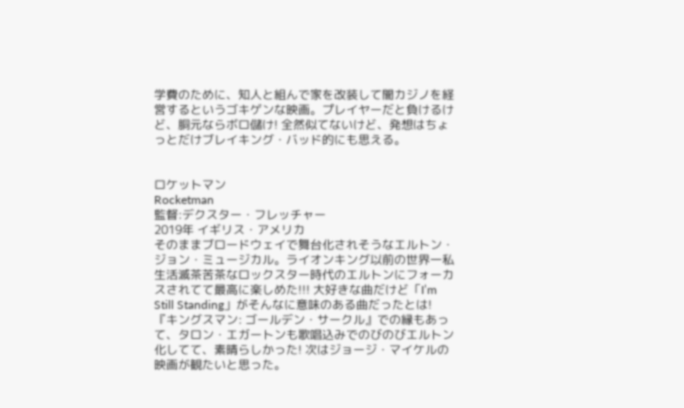学費のために、知人と組んで家を改装して闇カジノを経営するというゴキゲンな映画。プレイヤーだと負けるけど、胴元ならボロ儲け! 全然似てないけど、発想はちょっとだけブレイキング・バッド的にも思える。


ロケットマン
Rocketman
監督:デクスター・フレッチャー
2019年 イギリス・アメリカ
そのままブロードウェイで舞台化されそうなエルトン・ジョン・ミュージカル。ライオンキング以前の世界一私生活滅茶苦茶なロックスター時代のエルトンにフォーカスされてて最高に楽しめた!!! 大好きな曲だけど「I’m Still Standing」がそんなに意味のある曲だったとは! 『キングスマン: ゴールデン・サークル』での縁もあって、タロン・エガートンも歌唱込みでのびのびエルトン化してて、素晴らしかった! 次はジョージ・マイケルの映画が観たいと思った。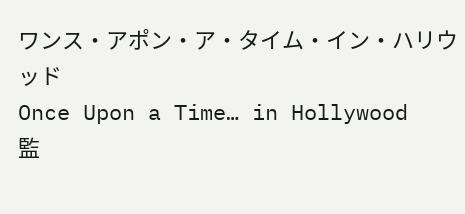ワンス・アポン・ア・タイム・イン・ハリウッド
Once Upon a Time… in Hollywood
監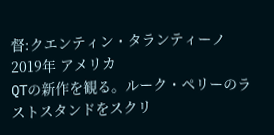督:クエンティン・タランティーノ
2019年 アメリカ
QTの新作を観る。ルーク・ペリーのラストスタンドをスクリ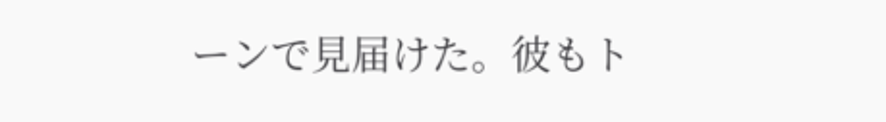ーンで見届けた。彼もト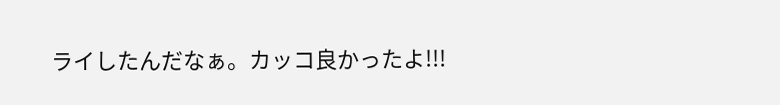ライしたんだなぁ。カッコ良かったよ!!!